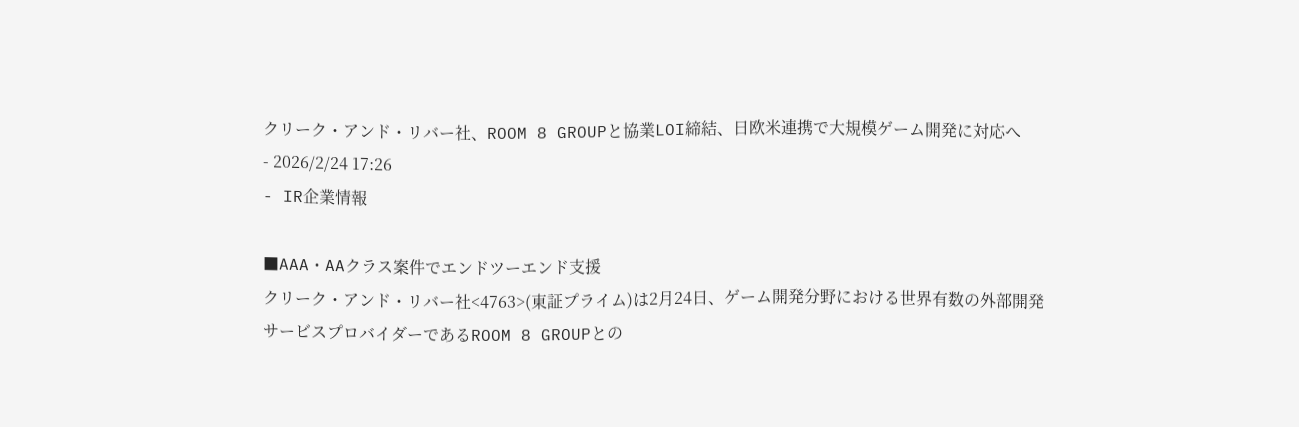クリーク・アンド・リバー社、ROOM 8 GROUPと協業LOI締結、日欧米連携で大規模ゲーム開発に対応へ
- 2026/2/24 17:26
- IR企業情報

■AAA・AAクラス案件でエンドツーエンド支援
クリーク・アンド・リバー社<4763>(東証プライム)は2月24日、ゲーム開発分野における世界有数の外部開発サービスプロバイダーであるROOM 8 GROUPとの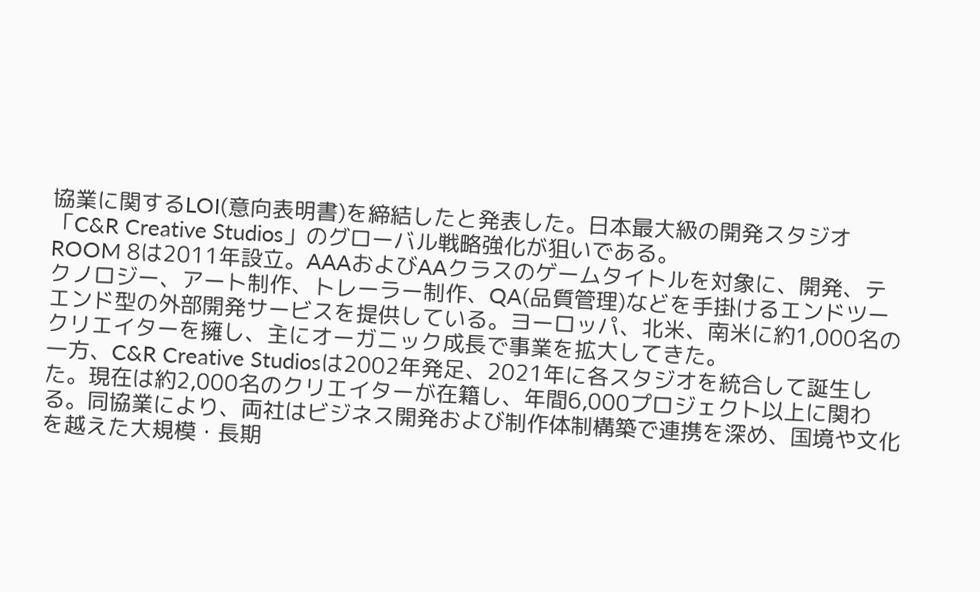協業に関するLOI(意向表明書)を締結したと発表した。日本最大級の開発スタジオ「C&R Creative Studios」のグローバル戦略強化が狙いである。
ROOM 8は2011年設立。AAAおよびAAクラスのゲームタイトルを対象に、開発、テクノロジー、アート制作、トレーラー制作、QA(品質管理)などを手掛けるエンドツーエンド型の外部開発サービスを提供している。ヨーロッパ、北米、南米に約1,000名のクリエイターを擁し、主にオーガニック成長で事業を拡大してきた。
一方、C&R Creative Studiosは2002年発足、2021年に各スタジオを統合して誕生した。現在は約2,000名のクリエイターが在籍し、年間6,000プロジェクト以上に関わる。同協業により、両社はビジネス開発および制作体制構築で連携を深め、国境や文化を越えた大規模・長期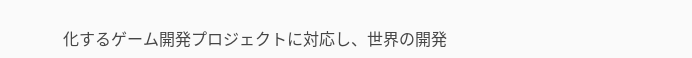化するゲーム開発プロジェクトに対応し、世界の開発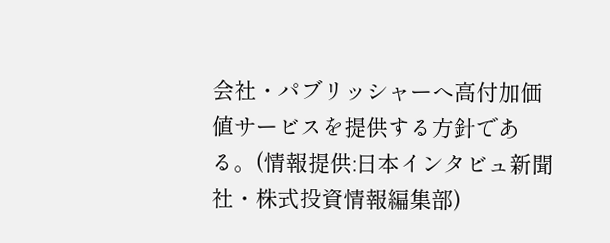会社・パブリッシャーへ高付加価値サービスを提供する方針である。(情報提供:日本インタビュ新聞社・株式投資情報編集部)